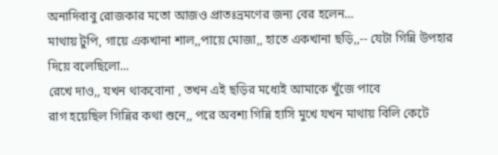অনাদিবাবু রোজকার মতো আজও প্রাতঃভ্রমণের জন্য বের হলেন...
মাথায় টুপি, গায়ে একখানা শাল,,পায়ে মোজা,, হাতে একখানা ছড়ি,,-- যেটা গিন্নি উপহার দিয়ে বলেছিলো...
রেখে দাও,, যখন থাকবোনা , তখন এই ছড়ির মধ্যেই আমাকে খুঁজে পাবে
রাগ হয়েছিল গিন্নির কথা শুনে,, পরে অবশ্য গিন্নি হাসি মুখে যখন মাথায় বিলি কেটে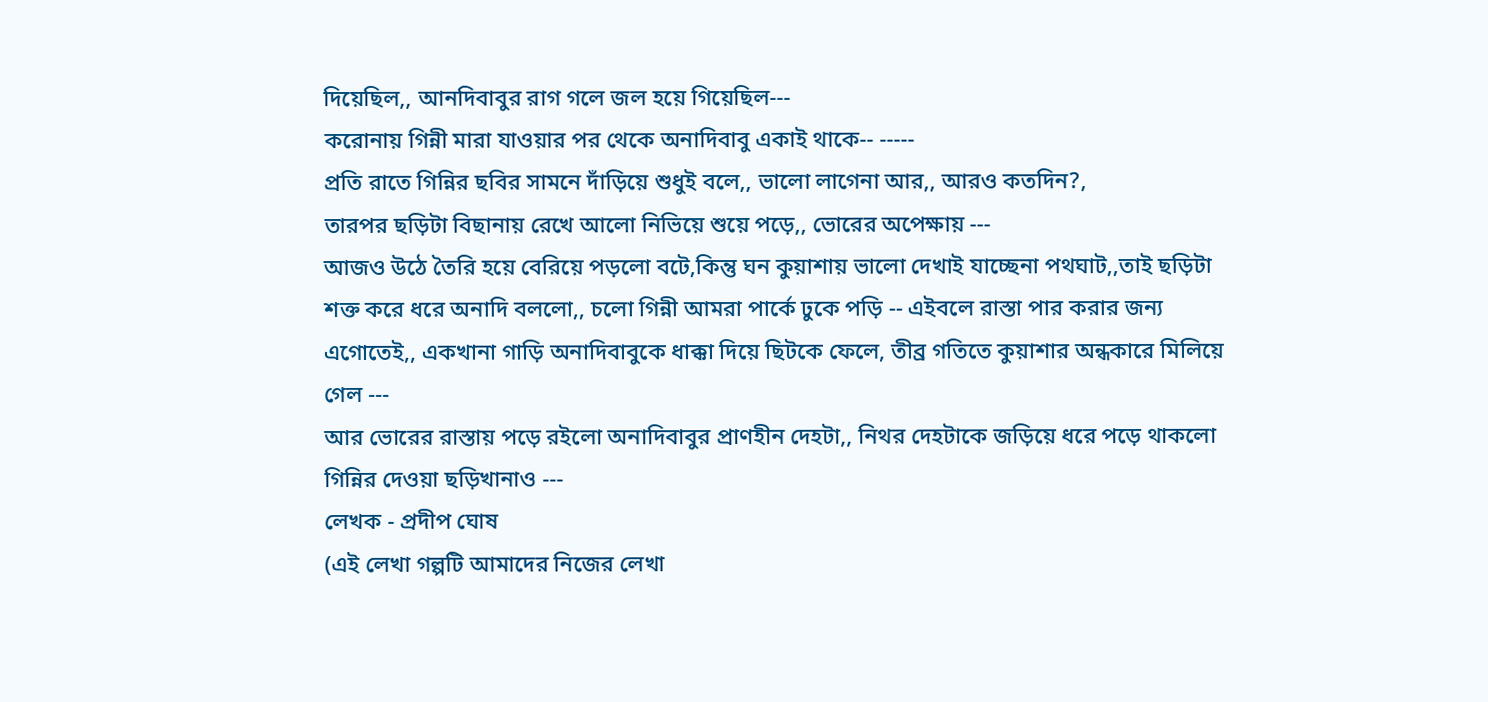দিয়েছিল,, আনদিবাবুর রাগ গলে জল হয়ে গিয়েছিল---
করোনায় গিন্নী মারা যাওয়ার পর থেকে অনাদিবাবু একাই থাকে-- -----
প্রতি রাতে গিন্নির ছবির সামনে দাঁড়িয়ে শুধুই বলে,, ভালো লাগেনা আর,, আরও কতদিন?,
তারপর ছড়িটা বিছানায় রেখে আলো নিভিয়ে শুয়ে পড়ে,, ভোরের অপেক্ষায় ---
আজও উঠে তৈরি হয়ে বেরিয়ে পড়লো বটে,কিন্তু ঘন কুয়াশায় ভালো দেখাই যাচ্ছেনা পথঘাট,,তাই ছড়িটা শক্ত করে ধরে অনাদি বললো,, চলো গিন্নী আমরা পার্কে ঢুকে পড়ি -- এইবলে রাস্তা পার করার জন্য এগোতেই,, একখানা গাড়ি অনাদিবাবুকে ধাক্কা দিয়ে ছিটকে ফেলে, তীব্র গতিতে কুয়াশার অন্ধকারে মিলিয়ে গেল ---
আর ভোরের রাস্তায় পড়ে রইলো অনাদিবাবুর প্রাণহীন দেহটা,, নিথর দেহটাকে জড়িয়ে ধরে পড়ে থাকলো গিন্নির দেওয়া ছড়িখানাও ---
লেখক - প্রদীপ ঘোষ
(এই লেখা গল্পটি আমাদের নিজের লেখা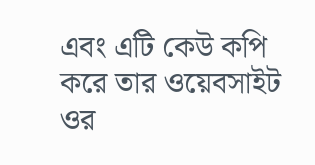এবং এটি কেউ কপি করে তার ওয়েবসাইট ওর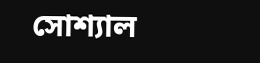সোশ্যাল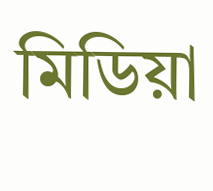মিডিয়া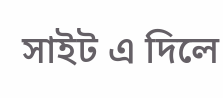সাইট এ দিলে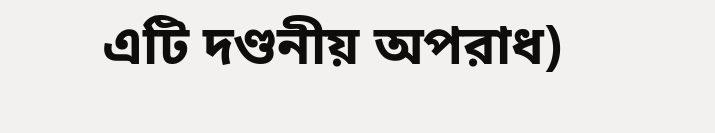এটি দণ্ডনীয় অপরাধ)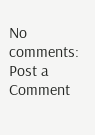No comments:
Post a Comment